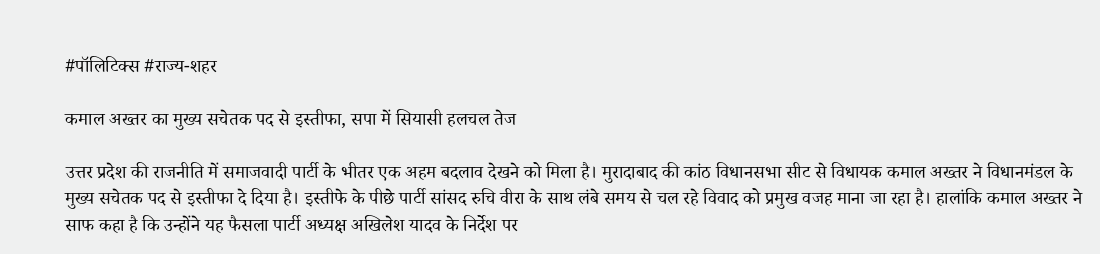#पॉलिटिक्स #राज्य-शहर

कमाल अख्तर का मुख्य सचेतक पद से इस्तीफा, सपा में सियासी हलचल तेज

उत्तर प्रदेश की राजनीति में समाजवादी पार्टी के भीतर एक अहम बदलाव देखने को मिला है। मुरादाबाद की कांठ विधानसभा सीट से विधायक कमाल अख्तर ने विधानमंडल के मुख्य सचेतक पद से इस्तीफा दे दिया है। इस्तीफे के पीछे पार्टी सांसद रुचि वीरा के साथ लंबे समय से चल रहे विवाद को प्रमुख वजह माना जा रहा है। हालांकि कमाल अख्तर ने साफ कहा है कि उन्होंने यह फैसला पार्टी अध्यक्ष अखिलेश यादव के निर्देश पर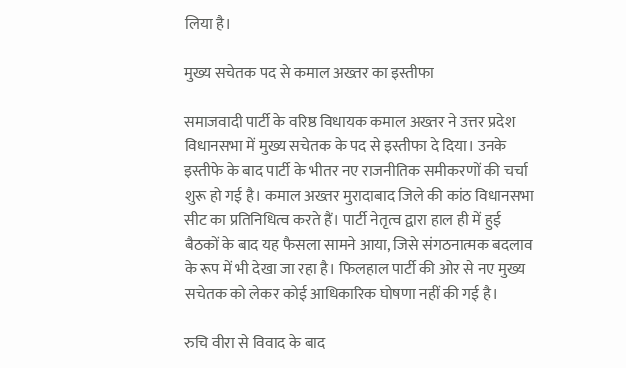लिया है।

मुख्य सचेतक पद से कमाल अख्तर का इस्तीफा

समाजवादी पार्टी के वरिष्ठ विधायक कमाल अख्तर ने उत्तर प्रदेश विधानसभा में मुख्य सचेतक के पद से इस्तीफा दे दिया। उनके इस्तीफे के बाद पार्टी के भीतर नए राजनीतिक समीकरणों की चर्चा शुरू हो गई है। कमाल अख्तर मुरादाबाद जिले की कांठ विधानसभा सीट का प्रतिनिधित्व करते हैं। पार्टी नेतृत्व द्वारा हाल ही में हुई बैठकों के बाद यह फैसला सामने आया, जिसे संगठनात्मक बदलाव के रूप में भी देखा जा रहा है। फिलहाल पार्टी की ओर से नए मुख्य सचेतक को लेकर कोई आधिकारिक घोषणा नहीं की गई है।

रुचि वीरा से विवाद के बाद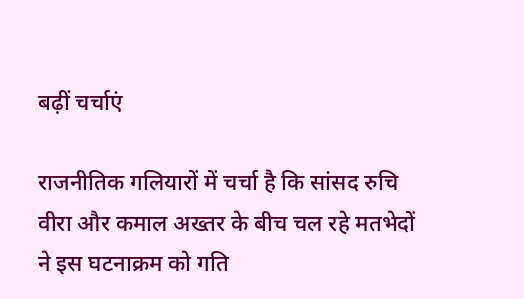बढ़ीं चर्चाएं

राजनीतिक गलियारों में चर्चा है कि सांसद रुचि वीरा और कमाल अख्तर के बीच चल रहे मतभेदों ने इस घटनाक्रम को गति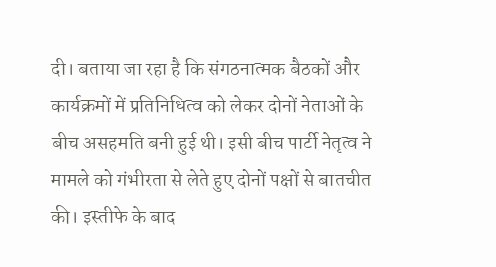दी। बताया जा रहा है कि संगठनात्मक बैठकों और कार्यक्रमों में प्रतिनिधित्व को लेकर दोनों नेताओं के बीच असहमति बनी हुई थी। इसी बीच पार्टी नेतृत्व ने मामले को गंभीरता से लेते हुए दोनों पक्षों से बातचीत की। इस्तीफे के बाद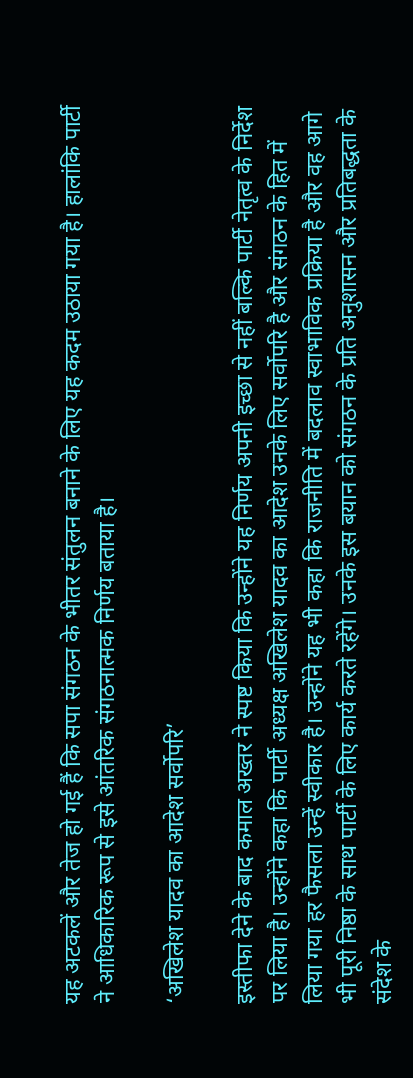यह अटकलें और तेज हो गई हैं कि सपा संगठन के भीतर संतुलन बनाने के लिए यह कदम उठाया गया है। हालांकि पार्टी ने आधिकारिक रूप से इसे आंतरिक संगठनात्मक निर्णय बताया है।

‘अखिलेश यादव का आदेश सर्वोपरि’

इस्तीफा देने के बाद कमाल अख्तर ने स्पष्ट किया कि उन्होंने यह निर्णय अपनी इच्छा से नहीं बल्कि पार्टी नेतृत्व के निर्देश पर लिया है। उन्होंने कहा कि पार्टी अध्यक्ष अखिलेश यादव का आदेश उनके लिए सर्वोपरि है और संगठन के हित में लिया गया हर फैसला उन्हें स्वीकार है। उन्होंने यह भी कहा कि राजनीति में बदलाव स्वाभाविक प्रक्रिया है और वह आगे भी पूरी निष्ठा के साथ पार्टी के लिए कार्य करते रहेंगे। उनके इस बयान को संगठन के प्रति अनुशासन और प्रतिबद्धता के संदेश के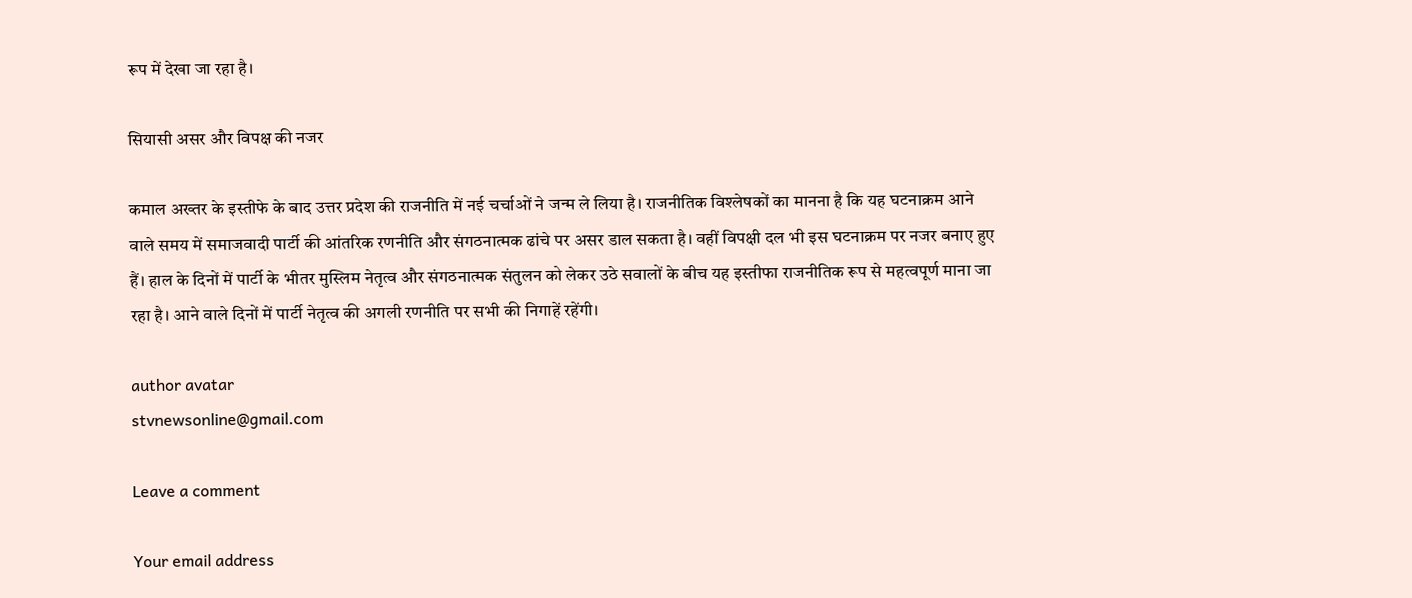रूप में देखा जा रहा है।

सियासी असर और विपक्ष की नजर

कमाल अख्तर के इस्तीफे के बाद उत्तर प्रदेश की राजनीति में नई चर्चाओं ने जन्म ले लिया है। राजनीतिक विश्लेषकों का मानना है कि यह घटनाक्रम आने वाले समय में समाजवादी पार्टी की आंतरिक रणनीति और संगठनात्मक ढांचे पर असर डाल सकता है। वहीं विपक्षी दल भी इस घटनाक्रम पर नजर बनाए हुए हैं। हाल के दिनों में पार्टी के भीतर मुस्लिम नेतृत्व और संगठनात्मक संतुलन को लेकर उठे सवालों के बीच यह इस्तीफा राजनीतिक रूप से महत्वपूर्ण माना जा रहा है। आने वाले दिनों में पार्टी नेतृत्व की अगली रणनीति पर सभी की निगाहें रहेंगी।

author avatar
stvnewsonline@gmail.com

Leave a comment

Your email address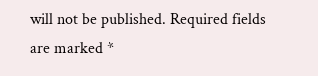will not be published. Required fields are marked *